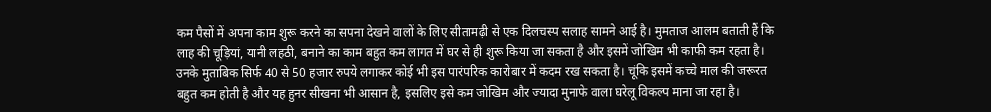कम पैसों में अपना काम शुरू करने का सपना देखने वालों के लिए सीतामढ़ी से एक दिलचस्प सलाह सामने आई है। मुमताज आलम बताती हैं कि लाह की चूड़ियां, यानी लहठी, बनाने का काम बहुत कम लागत में घर से ही शुरू किया जा सकता है और इसमें जोखिम भी काफी कम रहता है। उनके मुताबिक सिर्फ 40 से 50 हजार रुपये लगाकर कोई भी इस पारंपरिक कारोबार में कदम रख सकता है। चूंकि इसमें कच्चे माल की जरूरत बहुत कम होती है और यह हुनर सीखना भी आसान है, इसलिए इसे कम जोखिम और ज्यादा मुनाफे वाला घरेलू विकल्प माना जा रहा है।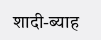शादी-ब्याह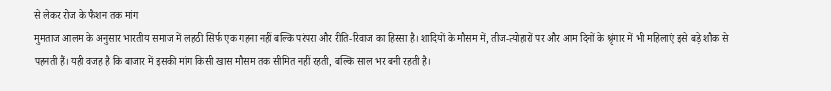से लेकर रोज के फैशन तक मांग
मुमताज आलम के अनुसार भारतीय समाज में लहठी सिर्फ एक गहना नहीं बल्कि परंपरा और रीति-रिवाज का हिस्सा है। शादियों के मौसम में, तीज-त्योहारों पर और आम दिनों के श्रृंगार में भी महिलाएं इसे बड़े शौक से पहनती हैं। यही वजह है कि बाजार में इसकी मांग किसी खास मौसम तक सीमित नहीं रहती, बल्कि साल भर बनी रहती है।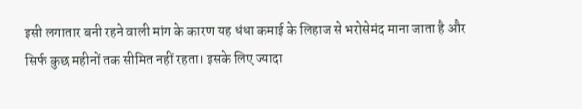इसी लगातार बनी रहने वाली मांग के कारण यह धंधा कमाई के लिहाज से भरोसेमंद माना जाता है और सिर्फ कुछ महीनों तक सीमित नहीं रहता। इसके लिए ज्यादा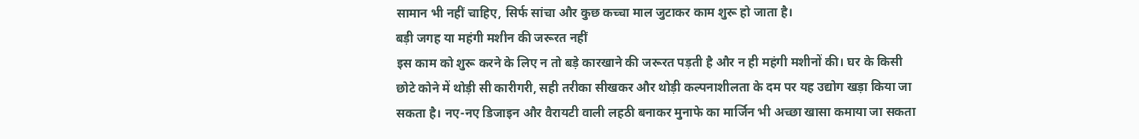सामान भी नहीं चाहिए, सिर्फ सांचा और कुछ कच्चा माल जुटाकर काम शुरू हो जाता है।
बड़ी जगह या महंगी मशीन की जरूरत नहीं
इस काम को शुरू करने के लिए न तो बड़े कारखाने की जरूरत पड़ती है और न ही महंगी मशीनों की। घर के किसी छोटे कोने में थोड़ी सी कारीगरी, सही तरीका सीखकर और थोड़ी कल्पनाशीलता के दम पर यह उद्योग खड़ा किया जा सकता है। नए-नए डिजाइन और वैरायटी वाली लहठी बनाकर मुनाफे का मार्जिन भी अच्छा खासा कमाया जा सकता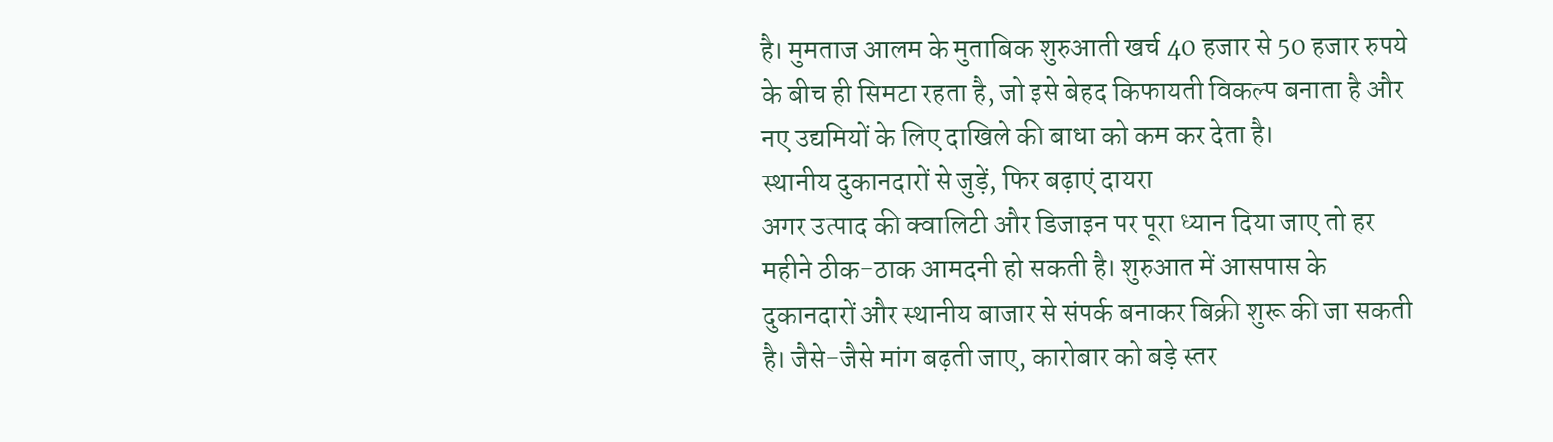है। मुमताज आलम के मुताबिक शुरुआती खर्च 40 हजार से 50 हजार रुपये के बीच ही सिमटा रहता है, जो इसे बेहद किफायती विकल्प बनाता है और नए उद्यमियों के लिए दाखिले की बाधा को कम कर देता है।
स्थानीय दुकानदारों से जुड़ें, फिर बढ़ाएं दायरा
अगर उत्पाद की क्वालिटी और डिजाइन पर पूरा ध्यान दिया जाए तो हर महीने ठीक-ठाक आमदनी हो सकती है। शुरुआत में आसपास के दुकानदारों और स्थानीय बाजार से संपर्क बनाकर बिक्री शुरू की जा सकती है। जैसे-जैसे मांग बढ़ती जाए, कारोबार को बड़े स्तर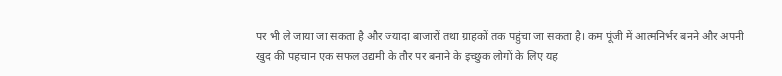पर भी ले जाया जा सकता है और ज्यादा बाजारों तथा ग्राहकों तक पहुंचा जा सकता है। कम पूंजी में आत्मनिर्भर बनने और अपनी खुद की पहचान एक सफल उद्यमी के तौर पर बनाने के इच्छुक लोगों के लिए यह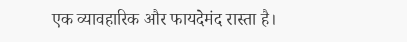एक व्यावहारिक और फायदेमंद रास्ता है।